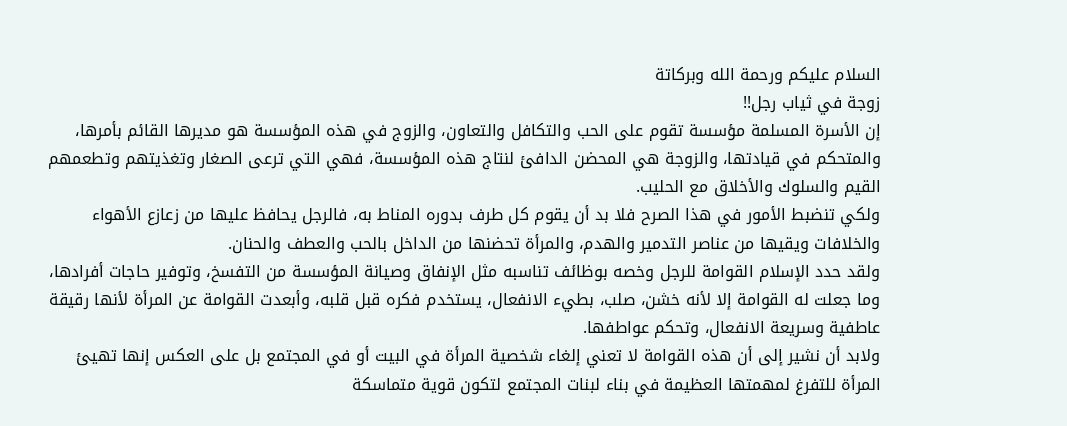السلام عليكم ورحمة الله وبركاتة
زوجة في ثياب رجل!!
إن الأسرة المسلمة مؤسسة تقوم على الحب والتكافل والتعاون، والزوج في هذه المؤسسة هو مديرها القائم بأمرها، والمتحكم في قيادتها، والزوجة هي المحضن الدافئ لنتاج هذه المؤسسة، فهي التي ترعى الصغار وتغذيتهم وتطعمهم القيم والسلوك والأخلاق مع الحليب.
ولكي تنضبط الأمور في هذا الصرح فلا بد أن يقوم كل طرف بدوره المناط به، فالرجل يحافظ عليها من زعازع الأهواء والخلافات ويقيها من عناصر التدمير والهدم، والمرأة تحضنها من الداخل بالحب والعطف والحنان.
ولقد حدد الإسلام القوامة للرجل وخصه بوظائف تناسبه مثل الإنفاق وصيانة المؤسسة من التفسخ، وتوفير حاجات أفرادها، وما جعلت له القوامة إلا لأنه خشن، صلب، بطيء الانفعال، يستخدم فكره قبل قلبه، وأبعدت القوامة عن المرأة لأنها رقيقة عاطفية وسريعة الانفعال، وتحكم عواطفها.
ولابد أن نشير إلى أن هذه القوامة لا تعني إلغاء شخصية المرأة في البيت أو في المجتمع بل على العكس إنها تهيئ المرأة للتفرغ لمهمتها العظيمة في بناء لبنات المجتمع لتكون قوية متماسكة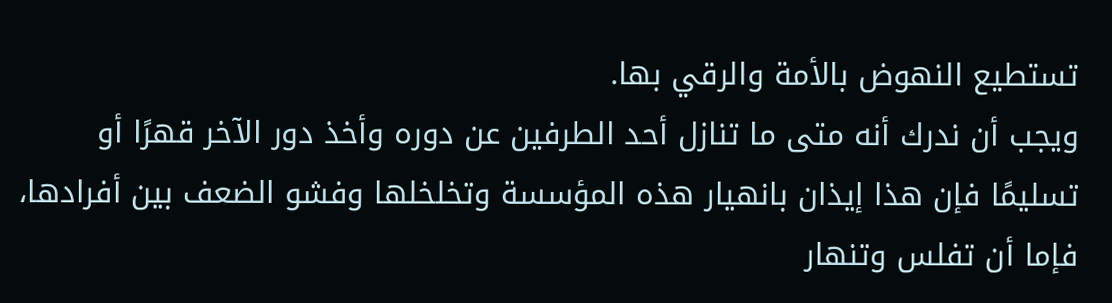تستطيع النهوض بالأمة والرقي بها.
ويجب أن ندرك أنه متى ما تنازل أحد الطرفين عن دوره وأخذ دور الآخر قهرًا أو تسليمًا فإن هذا إيذان بانهيار هذه المؤسسة وتخلخلها وفشو الضعف بين أفرادها، فإما أن تفلس وتنهار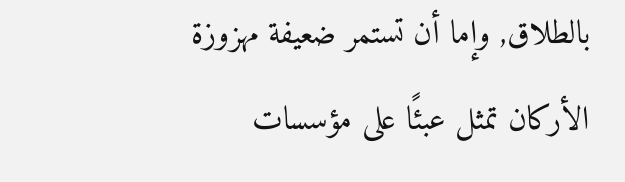بالطلاق, وإما أن تستمر ضعيفة مهزوزة الأركان تمثل عبئًا على مؤسسات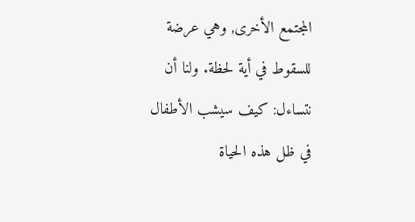المجتمع الأخرى, وهي عرضة للسقوط في أية لحظة. ولنا أن نتساءل: كيف سيشب الأطفال في ظل هذه الحياة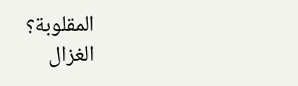المقلوبة؟
الغزال